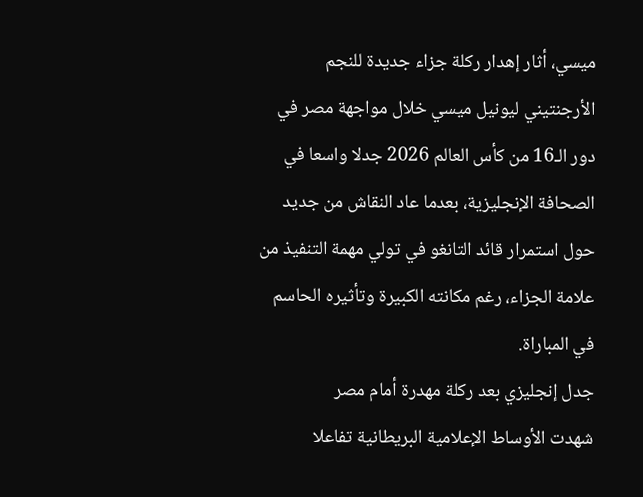ميسي، أثار إهدار ركلة جزاء جديدة للنجم الأرجنتيني ليونيل ميسي خلال مواجهة مصر في دور الـ16 من كأس العالم 2026 جدلا واسعا في الصحافة الإنجليزية، بعدما عاد النقاش من جديد حول استمرار قائد التانغو في تولي مهمة التنفيذ من علامة الجزاء، رغم مكانته الكبيرة وتأثيره الحاسم في المباراة.
جدل إنجليزي بعد ركلة مهدرة أمام مصر
شهدت الأوساط الإعلامية البريطانية تفاعلا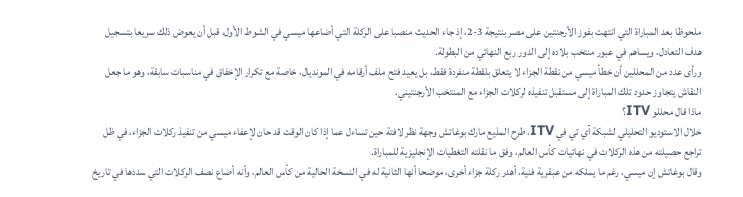ملحوظا بعد المباراة التي انتهت بفوز الأرجنتين على مصر بنتيجة 3-2، إذ جاء الحديث منصبا على الركلة التي أضاعها ميسي في الشوط الأول، قبل أن يعوض ذلك سريعا بتسجيل هدف التعادل، ويساهم في عبور منتخب بلاده إلى الدور ربع النهائي من البطولة.
ورأى عدد من المحللين أن خطأ ميسي من نقطة الجزاء لا يتعلق بلقطة منفردة فقط، بل يعيد فتح ملف أرقامه في المونديال، خاصة مع تكرار الإخفاق في مناسبات سابقة، وهو ما جعل النقاش يتجاوز حدود تلك المباراة إلى مستقبل تنفيذه لركلات الجزاء مع المنتخب الأرجنتيني.
ماذا قال محللو ITV؟
خلال الاستوديو التحليلي لشبكة آي تي في ITV، طرح المذيع مارك بوغاتش وجهة نظر لافتة حين تساءل عما إذا كان الوقت قد حان لإعفاء ميسي من تنفيذ ركلات الجزاء، في ظل تراجع حصيلته من هذه الركلات في نهائيات كأس العالم، وفق ما نقلته التغطيات الإنجليزية للمباراة.
وقال بوغاتش إن ميسي، رغم ما يملكه من عبقرية فنية، أهدر ركلة جزاء أخرى، موضحا أنها الثانية له في النسخة الحالية من كأس العالم، وأنه أضاع نصف الركلات التي سددها في تاريخ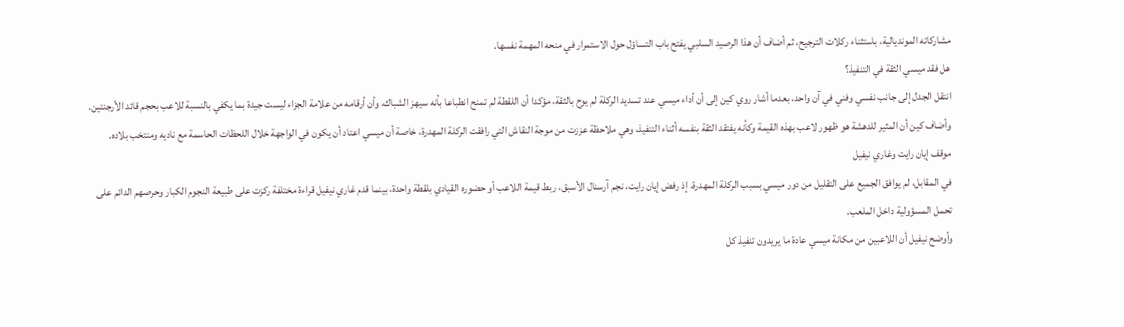مشاركاته المونديالية، باستثناء ركلات الترجيح، ثم أضاف أن هذا الرصيد السلبي يفتح باب التساؤل حول الاستمرار في منحه المهمة نفسها.
هل فقد ميسي الثقة في التنفيذ؟
انتقل الجدل إلى جانب نفسي وفني في آن واحد، بعدما أشار روي كين إلى أن أداء ميسي عند تسديد الركلة لم يوح بالثقة، مؤكدا أن اللقطة لم تمنح انطباعا بأنه سيهز الشباك، وأن أرقامه من علامة الجزاء ليست جيدة بما يكفي بالنسبة للاعب بحجم قائد الأرجنتين.
وأضاف كين أن المثير للدهشة هو ظهور لاعب بهذه القيمة وكأنه يفتقد الثقة بنفسه أثناء التنفيذ، وهي ملاحظة عززت من موجة النقاش التي رافقت الركلة المهدرة، خاصة أن ميسي اعتاد أن يكون في الواجهة خلال اللحظات الحاسمة مع ناديه ومنتخب بلاده.
موقف إيان رايت وغاري نيفيل
في المقابل، لم يوافق الجميع على التقليل من دور ميسي بسبب الركلة المهدرة، إذ رفض إيان رايت، نجم آرسنال الأسبق، ربط قيمة اللاعب أو حضوره القيادي بلقطة واحدة، بينما قدم غاري نيفيل قراءة مختلفة ركزت على طبيعة النجوم الكبار وحرصهم الدائم على تحمل المسؤولية داخل الملعب.
وأوضح نيفيل أن اللاعبين من مكانة ميسي عادة ما يريدون تنفيذ كل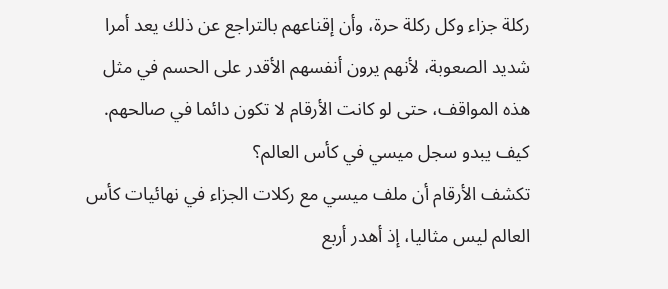ركلة جزاء وكل ركلة حرة، وأن إقناعهم بالتراجع عن ذلك يعد أمرا شديد الصعوبة، لأنهم يرون أنفسهم الأقدر على الحسم في مثل هذه المواقف، حتى لو كانت الأرقام لا تكون دائما في صالحهم.
كيف يبدو سجل ميسي في كأس العالم؟
تكشف الأرقام أن ملف ميسي مع ركلات الجزاء في نهائيات كأس العالم ليس مثاليا، إذ أهدر أربع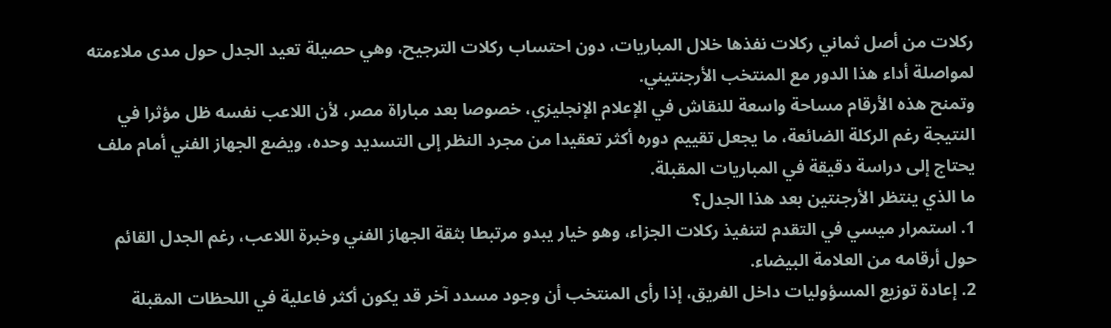ركلات من أصل ثماني ركلات نفذها خلال المباريات، دون احتساب ركلات الترجيح، وهي حصيلة تعيد الجدل حول مدى ملاءمته لمواصلة أداء هذا الدور مع المنتخب الأرجنتيني.
وتمنح هذه الأرقام مساحة واسعة للنقاش في الإعلام الإنجليزي، خصوصا بعد مباراة مصر، لأن اللاعب نفسه ظل مؤثرا في النتيجة رغم الركلة الضائعة، ما يجعل تقييم دوره أكثر تعقيدا من مجرد النظر إلى التسديد وحده، ويضع الجهاز الفني أمام ملف يحتاج إلى دراسة دقيقة في المباريات المقبلة.
ما الذي ينتظر الأرجنتين بعد هذا الجدل؟
1. استمرار ميسي في التقدم لتنفيذ ركلات الجزاء، وهو خيار يبدو مرتبطا بثقة الجهاز الفني وخبرة اللاعب، رغم الجدل القائم حول أرقامه من العلامة البيضاء.
2. إعادة توزيع المسؤوليات داخل الفريق، إذا رأى المنتخب أن وجود مسدد آخر قد يكون أكثر فاعلية في اللحظات المقبلة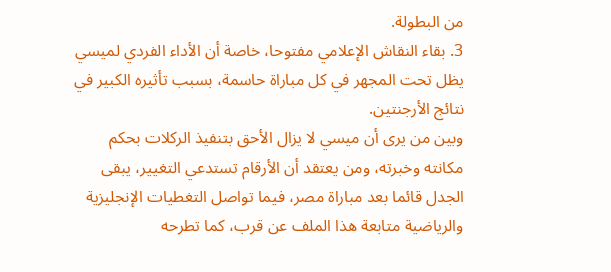من البطولة.
3. بقاء النقاش الإعلامي مفتوحا، خاصة أن الأداء الفردي لميسي يظل تحت المجهر في كل مباراة حاسمة، بسبب تأثيره الكبير في نتائج الأرجنتين.
وبين من يرى أن ميسي لا يزال الأحق بتنفيذ الركلات بحكم مكانته وخبرته، ومن يعتقد أن الأرقام تستدعي التغيير، يبقى الجدل قائما بعد مباراة مصر، فيما تواصل التغطيات الإنجليزية والرياضية متابعة هذا الملف عن قرب، كما تطرحه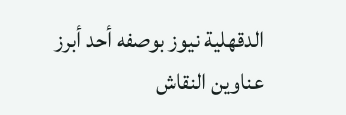الدقهلية نيوز بوصفه أحد أبرز عناوين النقاش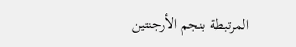المرتبطة بنجم الأرجنتين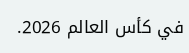في كأس العالم 2026.